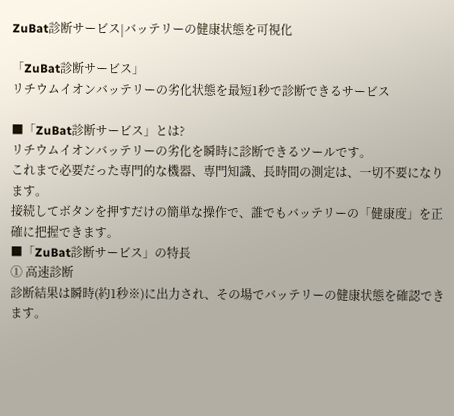ZuBat診断サービス|バッテリーの健康状態を可視化

「ZuBat診断サービス」
リチウムイオンバッテリーの劣化状態を最短1秒で診断できるサービス

■「ZuBat診断サービス」とは?
リチウムイオンバッテリーの劣化を瞬時に診断できるツールです。
これまで必要だった専門的な機器、専門知識、長時間の測定は、一切不要になります。
接続してボタンを押すだけの簡単な操作で、誰でもバッテリーの「健康度」を正確に把握できます。
■「ZuBat診断サービス」の特長
① 高速診断
診断結果は瞬時(約1秒※)に出力され、その場でバッテリーの健康状態を確認できます。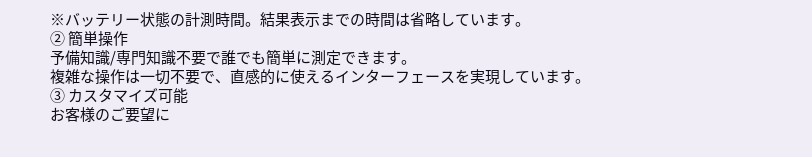※バッテリー状態の計測時間。結果表示までの時間は省略しています。
② 簡単操作
予備知識/専門知識不要で誰でも簡単に測定できます。
複雑な操作は一切不要で、直感的に使えるインターフェースを実現しています。
③ カスタマイズ可能
お客様のご要望に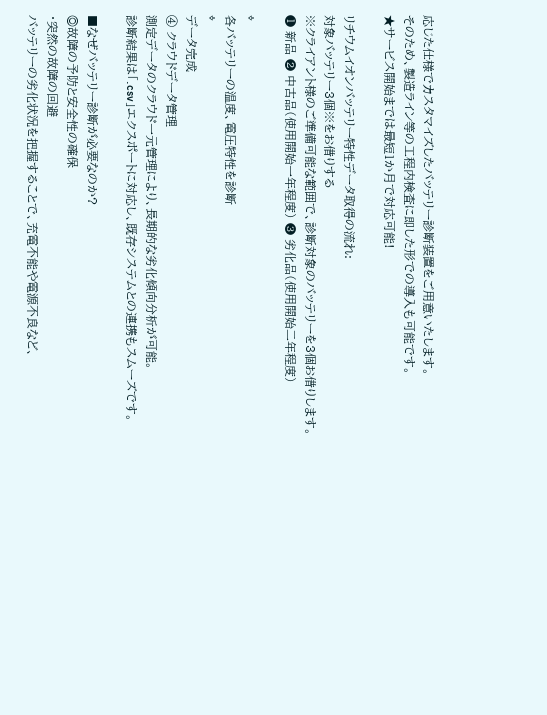応じた仕様でカスタマイズしたバッテリー診断装置をご用意いたします。
そのため、製造ライン等の工程内検査に即した形での導入も可能です。
★サービス開始までは最短1か月で対応可能!

リチウムイオンバッテリー特性データ取得の流れ:
対象バッテリー3個※をお借りする
※クライアント様のご準備可能な範囲で、診断対象のバッテリーを3個お借りします。
❶ 新品 ❷ 中古品(使用開始一年程度) ❸ 劣化品(使用開始二年程度)

⇩
各バッテリーの温度、電圧特性を診断
⇩
データ完成
④ クラウドデータ管理
測定データのクラウド一元管理により、長期的な劣化傾向分析が可能。
診断結果は「.csv」エクスポートに対応し、既存システムとの連携もスムーズです。

■なぜバッテリー診断が必要なのか?
◎故障の予防と安全性の確保
・突然の故障の回避
バッテリーの劣化状況を把握することで、充電不能や電源不良など、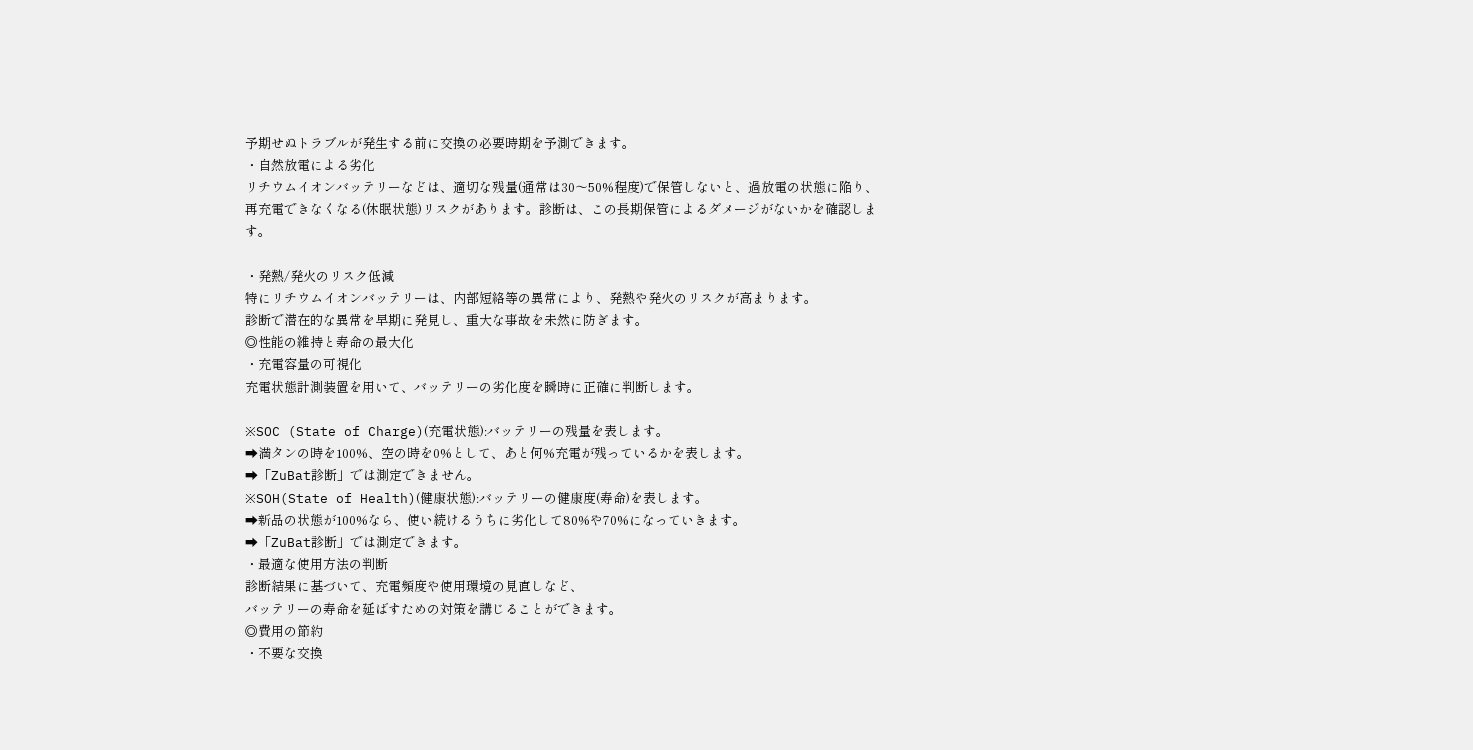予期せぬトラブルが発生する前に交換の必要時期を予測できます。
・自然放電による劣化
リチウムイオンバッテリーなどは、適切な残量(通常は30〜50%程度)で保管しないと、過放電の状態に陥り、
再充電できなくなる(休眠状態)リスクがあります。診断は、この長期保管によるダメージがないかを確認します。

・発熱/発火のリスク低減
特にリチウムイオンバッテリーは、内部短絡等の異常により、発熱や発火のリスクが高まります。
診断で潜在的な異常を早期に発見し、重大な事故を未然に防ぎます。
◎性能の維持と寿命の最大化
・充電容量の可視化
充電状態計測装置を用いて、バッテリーの劣化度を瞬時に正確に判断します。

※SOC (State of Charge)(充電状態):バッテリーの残量を表します。
➡満タンの時を100%、空の時を0%として、あと何%充電が残っているかを表します。
➡「ZuBat診断」では測定できません。
※SOH(State of Health)(健康状態):バッテリーの健康度(寿命)を表します。
➡新品の状態が100%なら、使い続けるうちに劣化して80%や70%になっていきます。
➡「ZuBat診断」では測定できます。
・最適な使用方法の判断
診断結果に基づいて、充電頻度や使用環境の見直しなど、
バッテリーの寿命を延ばすための対策を講じることができます。
◎費用の節約
・不要な交換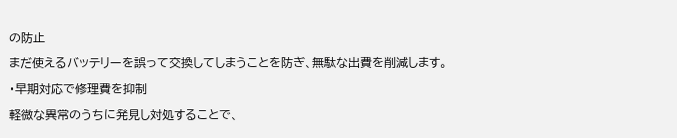の防止
まだ使えるバッテリーを誤って交換してしまうことを防ぎ、無駄な出費を削減します。
・早期対応で修理費を抑制
軽微な異常のうちに発見し対処することで、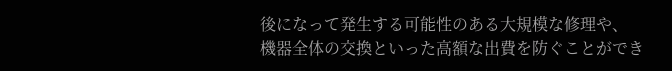後になって発生する可能性のある大規模な修理や、
機器全体の交換といった高額な出費を防ぐことができ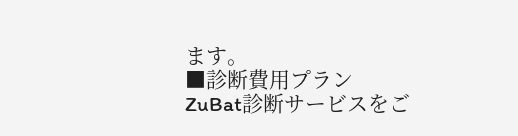ます。
■診断費用プラン
ZuBat診断サービスをご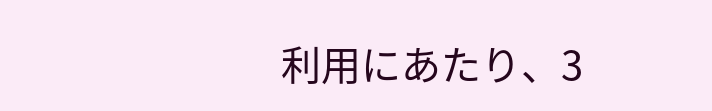利用にあたり、3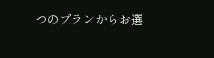つのプランからお選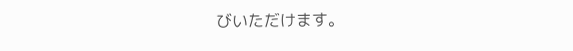びいただけます。